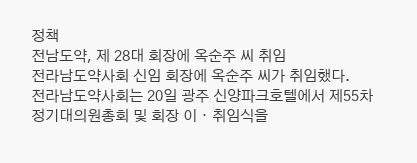정책
전남도약, 제 28대 회장에 옥순주 씨 취임
전라남도약사회 신임 회장에 옥순주 씨가 취임했다.
전라남도약사회는 20일 광주 신양파크호텔에서 제55차 정기대의원총회 및 회장 이ㆍ취임식을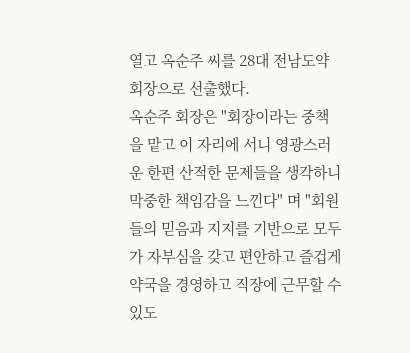열고 옥순주 씨를 28대 전남도약 회장으로 선출했다.
옥순주 회장은 "회장이라는 중책을 맡고 이 자리에 서니 영광스러운 한편 산적한 문제들을 생각하니 막중한 책임감을 느낀다" 며 "회원들의 믿음과 지지를 기반으로 모두가 자부심을 갖고 편안하고 즐겁게 약국을 경영하고 직장에 근무할 수 있도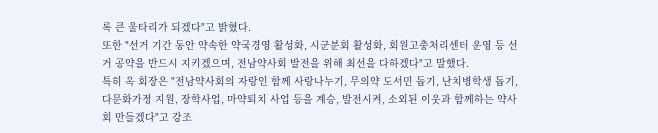록 큰 울타리가 되겠다"고 밝혔다.
또한 "선거 기간 동안 약속한 약국경영 활성화, 시군분회 활성화, 회원고충처리센터 운영 등 선거 공약을 반드시 지키겠으며, 전남약사회 발전을 위해 최선을 다하겠다"고 말했다.
특히 옥 회장은 "전남약사회의 자랑인 함께 사랑나누기, 무의약 도서민 돕기, 난치병학생 돕기, 다문화가정 지원, 장학사업, 마약퇴치 사업 등을 계승, 발전시켜, 소외된 이웃과 함께하는 약사회 만들겠다"고 강조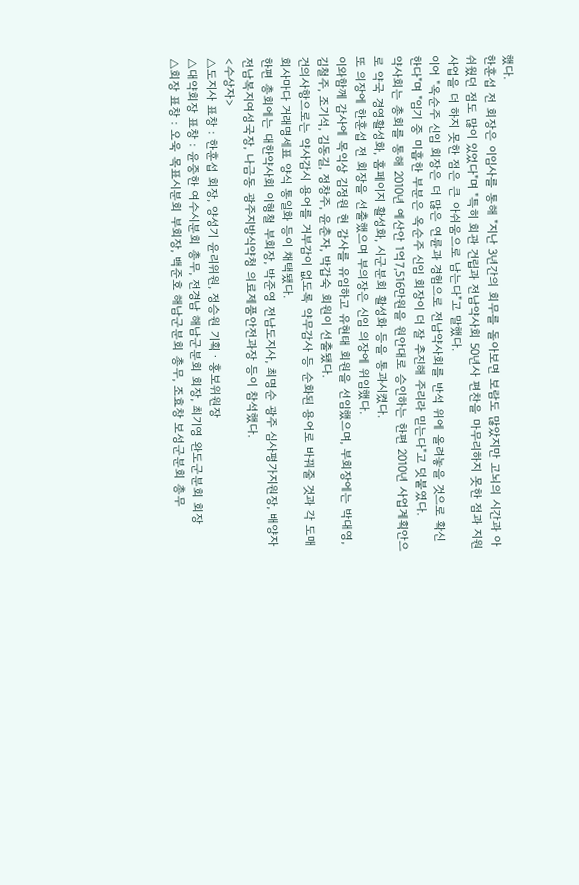했다.
한훈섭 전 회장은 이임사를 통해 "지난 3년간의 회무를 돌아보면 보람도 많았지만 고뇌의 시간과 아쉬웠던 점도 많이 있었다"며 "특히 회관 건립과 전남약사회 50년사 편찬을 마무리하지 못한 점과 지원 사업을 더 하지 못한 점은 큰 아쉬움으로 남는다"고 말했다.
이어 "옥순주 신임 회장은 더 많은 연륜과 경험으로 전남약사회를 반석 위에 올려놓을 것으로 확신한다"며 "임기 중 미흡한 부분은 옥순주 신임 회장이 더 잘 추진해 주리라 믿는다"고 덧붙였다.
약사회는 총회를 통해 2010년 예산안 1억7,516만원을 원안대로 승인하는 한편 2010년 사업계획안으로 약국 경영활성화, 홈페이지 활성화, 시군분회 활성화 등을 통과시켰다.
또 의장에 한훈섭 전 회장을 선출했으며 부의장은 신임 의장에 위임했다.
이와함께 감사에 목익상 김정원 현 감사를 유임하고 유현태 회원을 선임했으며, 부회장에는 박대영, 김철주, 조기석, 김동길, 정창주, 윤춘자, 박갑숙 회원이 선출됐다.
건의사항으로는 약사감시 용어를 거부감이 없도록 약무감사 등 순화된 용어로 바꿔줄 것과 각 도매회사마다 거래명세표 양식 통일화 등이 채택됐다.
한편 총회에는 대한약사회 이형철 부회장, 박준영 전남도지사, 최명순 광주 심사평가지원장, 배양자 전남복지여성국장, 나금동 광주지방식약청 의료제품안전과장 등이 참석했다.
<수상자>
△도지사 표창 : 한훈섭 회장, 양성기 윤리위원, 정승원 기획ㆍ홍보위원장
△대약회장 표창 : 윤중한 여수시분회 총무, 전경남 해남군분회 회장, 최기영 완도군분회 회장
△회장 표창 : 오욱 목표시분회 부회장, 백준호 해남군분회 총무, 조효창 보성군분회 총무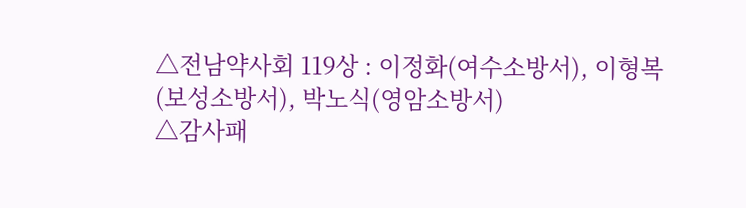△전남약사회 119상 : 이정화(여수소방서), 이형복(보성소방서), 박노식(영암소방서)
△감사패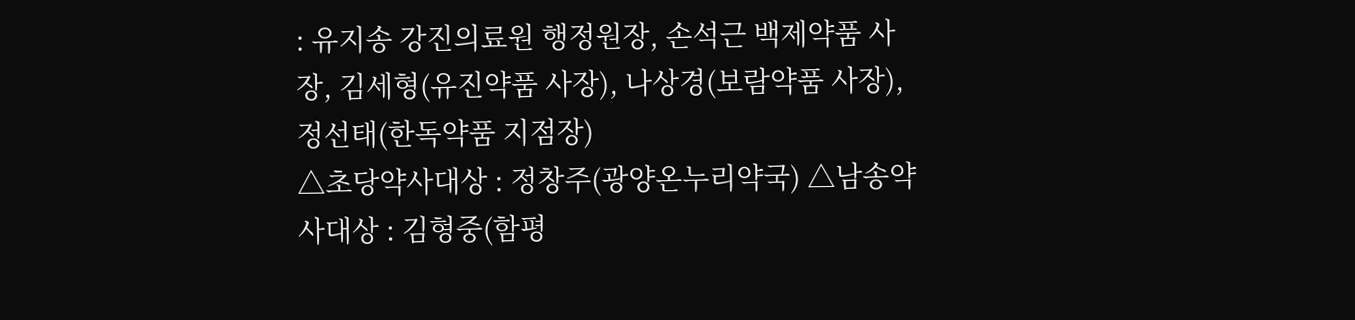: 유지송 강진의료원 행정원장, 손석근 백제약품 사장, 김세형(유진약품 사장), 나상경(보람약품 사장), 정선태(한독약품 지점장)
△초당약사대상 : 정창주(광양온누리약국) △남송약사대상 : 김형중(함평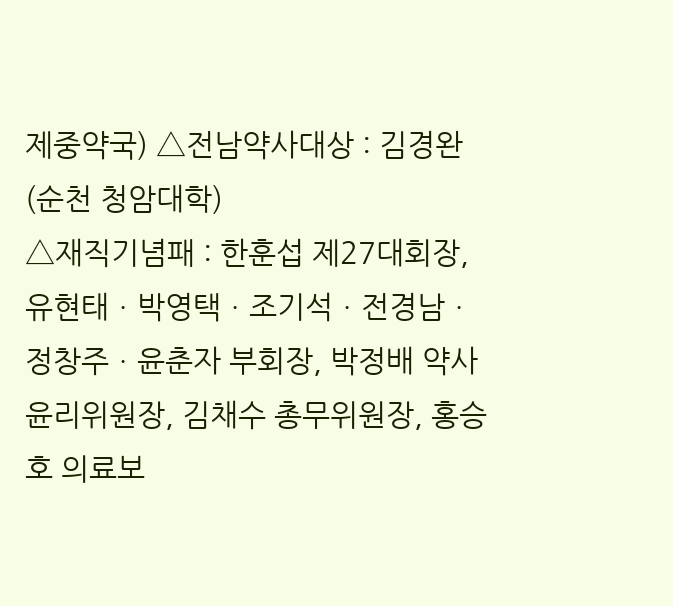제중약국) △전남약사대상 : 김경완(순천 청암대학)
△재직기념패 : 한훈섭 제27대회장, 유현태ㆍ박영택ㆍ조기석ㆍ전경남ㆍ정창주ㆍ윤춘자 부회장, 박정배 약사윤리위원장, 김채수 총무위원장, 홍승호 의료보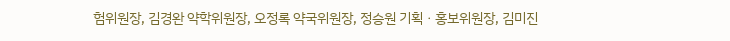험위원장, 김경완 약학위원장, 오정록 약국위원장, 정승원 기획ㆍ홍보위원장, 김미진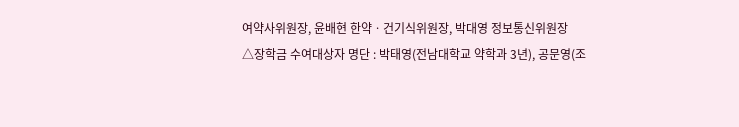여약사위원장, 윤배현 한약ㆍ건기식위원장, 박대영 정보통신위원장
△장학금 수여대상자 명단 : 박태영(전남대학교 약학과 3년), 공문영(조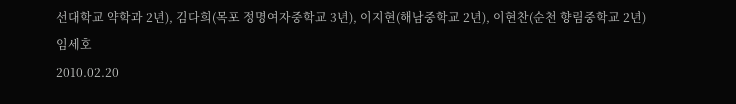선대학교 약학과 2년), 김다희(목포 정명여자중학교 3년), 이지현(해남중학교 2년), 이현찬(순천 향림중학교 2년)
임세호
2010.02.20